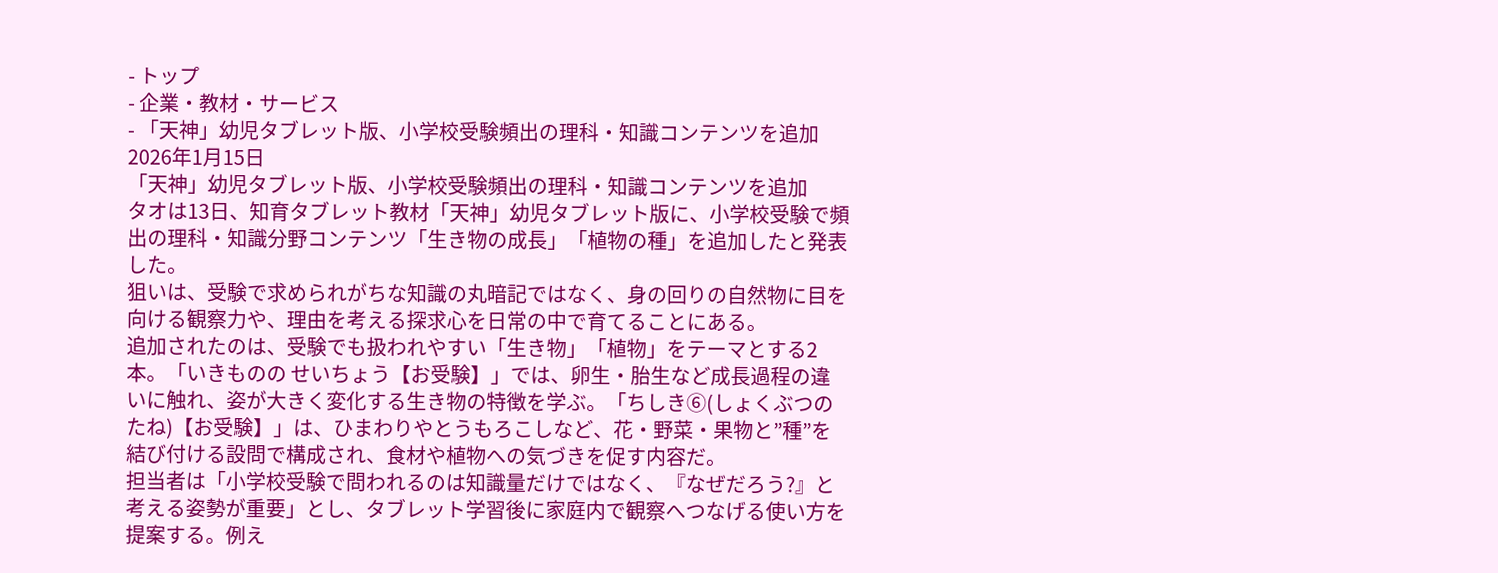- トップ
- 企業・教材・サービス
- 「天神」幼児タブレット版、小学校受験頻出の理科・知識コンテンツを追加
2026年1月15日
「天神」幼児タブレット版、小学校受験頻出の理科・知識コンテンツを追加
タオは13日、知育タブレット教材「天神」幼児タブレット版に、小学校受験で頻出の理科・知識分野コンテンツ「生き物の成長」「植物の種」を追加したと発表した。
狙いは、受験で求められがちな知識の丸暗記ではなく、身の回りの自然物に目を向ける観察力や、理由を考える探求心を日常の中で育てることにある。
追加されたのは、受験でも扱われやすい「生き物」「植物」をテーマとする2本。「いきものの せいちょう【お受験】」では、卵生・胎生など成長過程の違いに触れ、姿が大きく変化する生き物の特徴を学ぶ。「ちしき⑥(しょくぶつの たね)【お受験】」は、ひまわりやとうもろこしなど、花・野菜・果物と”種”を結び付ける設問で構成され、食材や植物への気づきを促す内容だ。
担当者は「小学校受験で問われるのは知識量だけではなく、『なぜだろう?』と考える姿勢が重要」とし、タブレット学習後に家庭内で観察へつなげる使い方を提案する。例え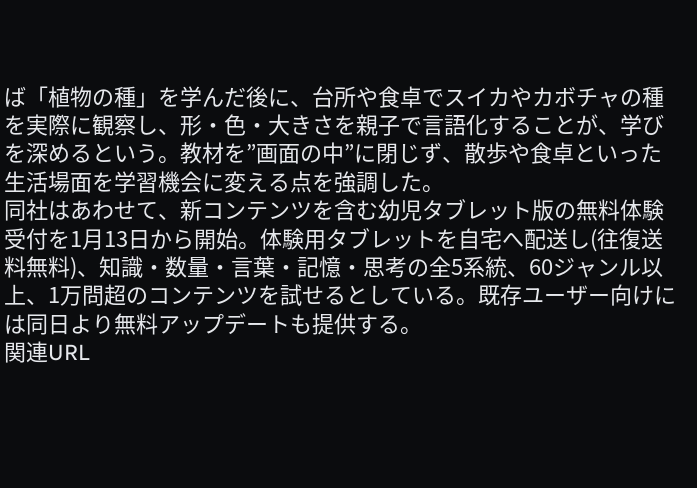ば「植物の種」を学んだ後に、台所や食卓でスイカやカボチャの種を実際に観察し、形・色・大きさを親子で言語化することが、学びを深めるという。教材を”画面の中”に閉じず、散歩や食卓といった生活場面を学習機会に変える点を強調した。
同社はあわせて、新コンテンツを含む幼児タブレット版の無料体験受付を1月13日から開始。体験用タブレットを自宅へ配送し(往復送料無料)、知識・数量・言葉・記憶・思考の全5系統、60ジャンル以上、1万問超のコンテンツを試せるとしている。既存ユーザー向けには同日より無料アップデートも提供する。
関連URL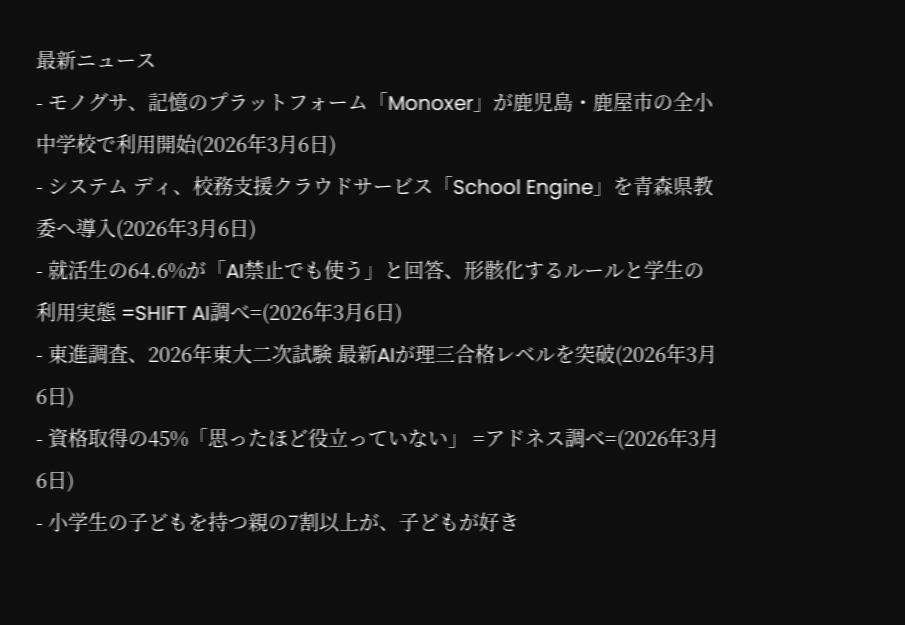最新ニュース
- モノグサ、記憶のプラットフォーム「Monoxer」が鹿児島・鹿屋市の全小中学校で利用開始(2026年3月6日)
- システム ディ、校務支援クラウドサービス「School Engine」を青森県教委へ導入(2026年3月6日)
- 就活生の64.6%が「AI禁止でも使う」と回答、形骸化するルールと学生の利用実態 =SHIFT AI調べ=(2026年3月6日)
- 東進調査、2026年東大二次試験 最新AIが理三合格レベルを突破(2026年3月6日)
- 資格取得の45%「思ったほど役立っていない」 =アドネス調べ=(2026年3月6日)
- 小学生の子どもを持つ親の7割以上が、子どもが好き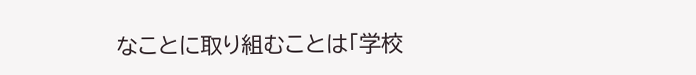なことに取り組むことは「学校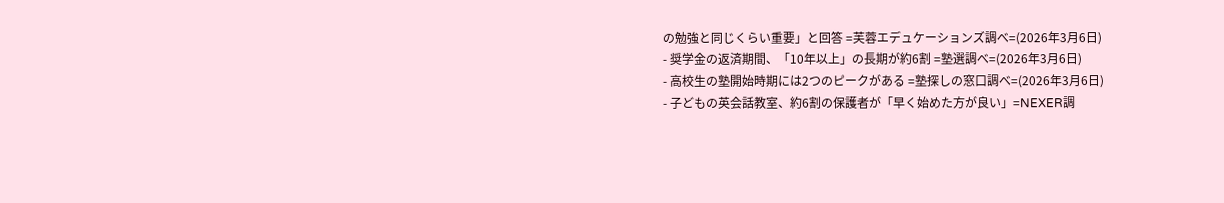の勉強と同じくらい重要」と回答 =芙蓉エデュケーションズ調べ=(2026年3月6日)
- 奨学金の返済期間、「10年以上」の長期が約6割 =塾選調べ=(2026年3月6日)
- 高校生の塾開始時期には2つのピークがある =塾探しの窓口調べ=(2026年3月6日)
- 子どもの英会話教室、約6割の保護者が「早く始めた方が良い」=NEXER調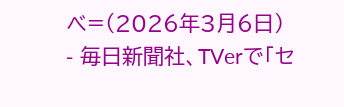べ=(2026年3月6日)
- 毎日新聞社、TVerで「セ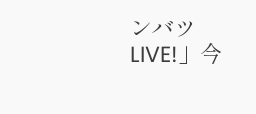ンバツLIVE!」今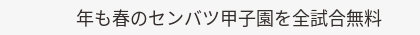年も春のセンバツ甲子園を全試合無料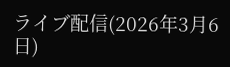ライブ配信(2026年3月6日)